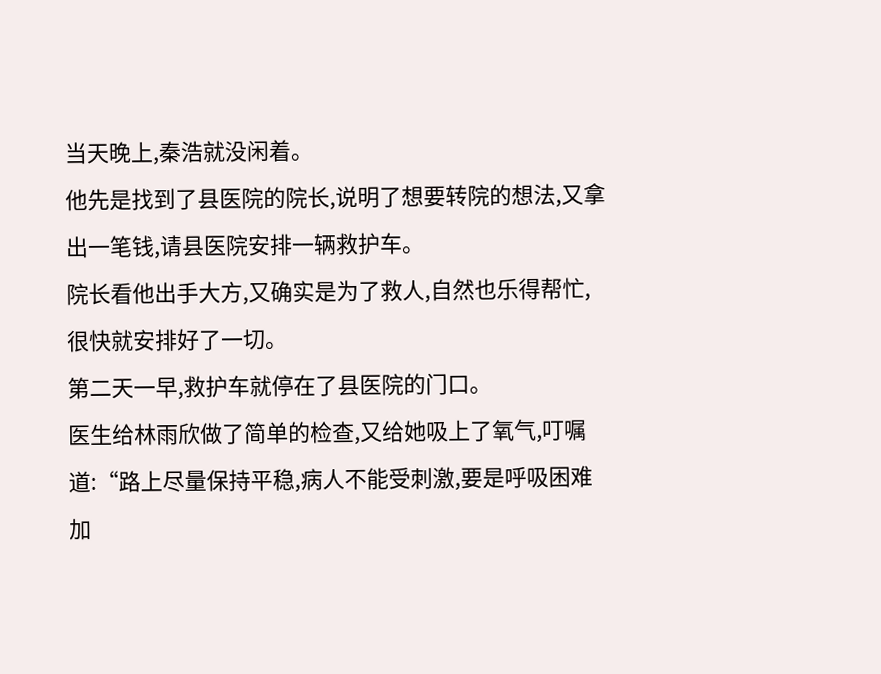当天晚上,秦浩就没闲着。
他先是找到了县医院的院长,说明了想要转院的想法,又拿出一笔钱,请县医院安排一辆救护车。
院长看他出手大方,又确实是为了救人,自然也乐得帮忙,很快就安排好了一切。
第二天一早,救护车就停在了县医院的门口。
医生给林雨欣做了简单的检查,又给她吸上了氧气,叮嘱道:“路上尽量保持平稳,病人不能受刺激,要是呼吸困难加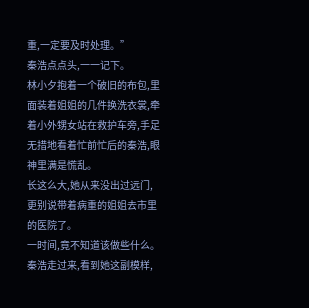重,一定要及时处理。”
秦浩点点头,一一记下。
林小夕抱着一个破旧的布包,里面装着姐姐的几件换洗衣裳,牵着小外甥女站在救护车旁,手足无措地看着忙前忙后的秦浩,眼神里满是慌乱。
长这么大,她从来没出过远门,更别说带着病重的姐姐去市里的医院了。
一时间,竟不知道该做些什么。
秦浩走过来,看到她这副模样,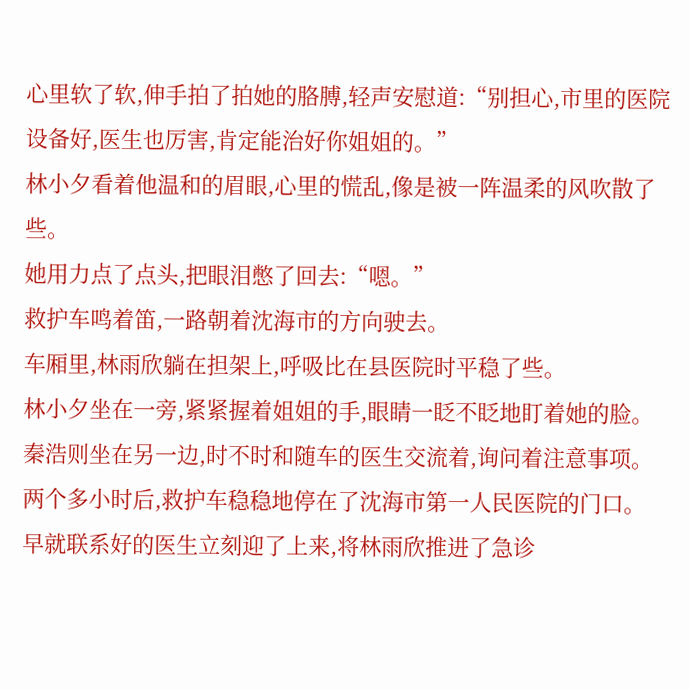心里软了软,伸手拍了拍她的胳膊,轻声安慰道:“别担心,市里的医院设备好,医生也厉害,肯定能治好你姐姐的。”
林小夕看着他温和的眉眼,心里的慌乱,像是被一阵温柔的风吹散了些。
她用力点了点头,把眼泪憋了回去:“嗯。”
救护车鸣着笛,一路朝着沈海市的方向驶去。
车厢里,林雨欣躺在担架上,呼吸比在县医院时平稳了些。
林小夕坐在一旁,紧紧握着姐姐的手,眼睛一眨不眨地盯着她的脸。
秦浩则坐在另一边,时不时和随车的医生交流着,询问着注意事项。
两个多小时后,救护车稳稳地停在了沈海市第一人民医院的门口。
早就联系好的医生立刻迎了上来,将林雨欣推进了急诊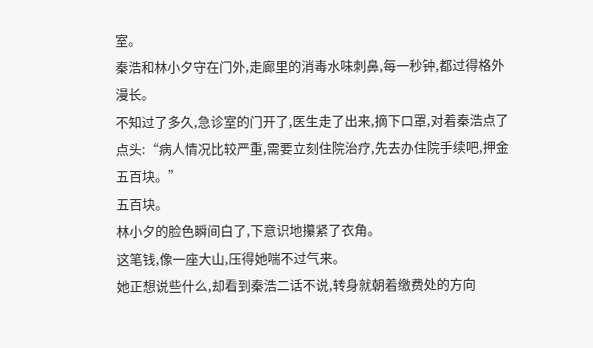室。
秦浩和林小夕守在门外,走廊里的消毒水味刺鼻,每一秒钟,都过得格外漫长。
不知过了多久,急诊室的门开了,医生走了出来,摘下口罩,对着秦浩点了点头:“病人情况比较严重,需要立刻住院治疗,先去办住院手续吧,押金五百块。”
五百块。
林小夕的脸色瞬间白了,下意识地攥紧了衣角。
这笔钱,像一座大山,压得她喘不过气来。
她正想说些什么,却看到秦浩二话不说,转身就朝着缴费处的方向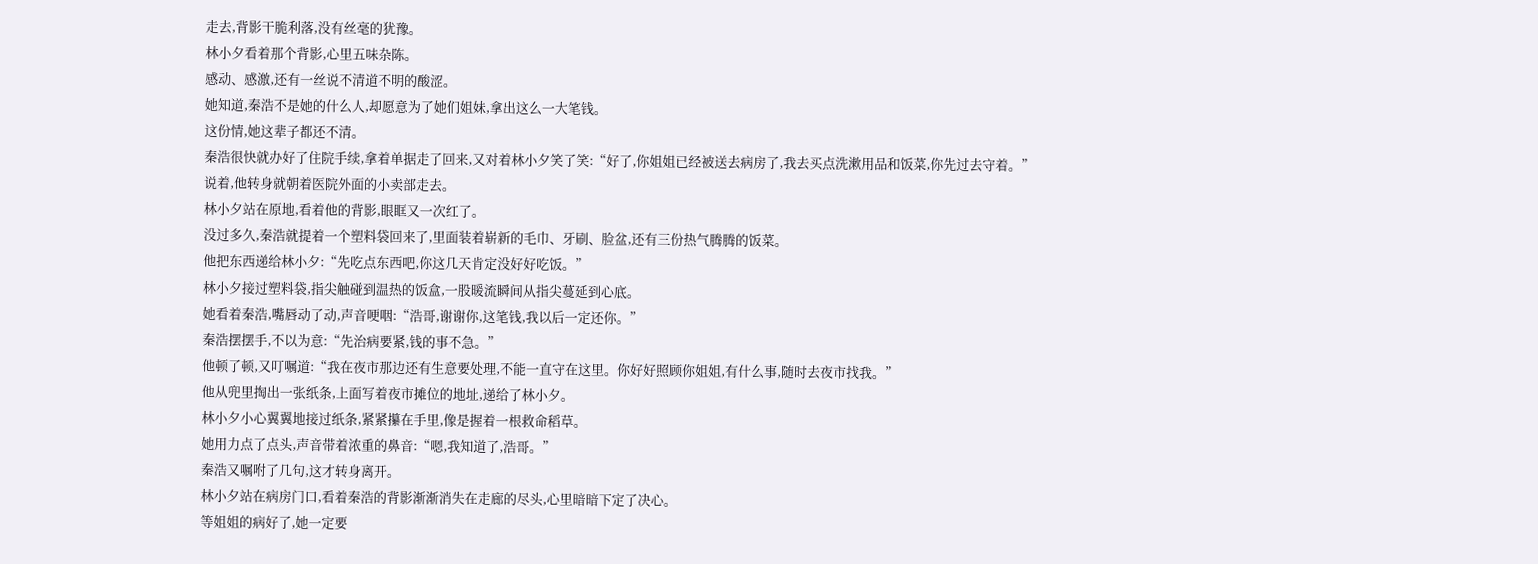走去,背影干脆利落,没有丝毫的犹豫。
林小夕看着那个背影,心里五味杂陈。
感动、感激,还有一丝说不清道不明的酸涩。
她知道,秦浩不是她的什么人,却愿意为了她们姐妹,拿出这么一大笔钱。
这份情,她这辈子都还不清。
秦浩很快就办好了住院手续,拿着单据走了回来,又对着林小夕笑了笑:“好了,你姐姐已经被送去病房了,我去买点洗漱用品和饭菜,你先过去守着。”
说着,他转身就朝着医院外面的小卖部走去。
林小夕站在原地,看着他的背影,眼眶又一次红了。
没过多久,秦浩就提着一个塑料袋回来了,里面装着崭新的毛巾、牙刷、脸盆,还有三份热气腾腾的饭菜。
他把东西递给林小夕:“先吃点东西吧,你这几天肯定没好好吃饭。”
林小夕接过塑料袋,指尖触碰到温热的饭盒,一股暖流瞬间从指尖蔓延到心底。
她看着秦浩,嘴唇动了动,声音哽咽:“浩哥,谢谢你,这笔钱,我以后一定还你。”
秦浩摆摆手,不以为意:“先治病要紧,钱的事不急。”
他顿了顿,又叮嘱道:“我在夜市那边还有生意要处理,不能一直守在这里。你好好照顾你姐姐,有什么事,随时去夜市找我。”
他从兜里掏出一张纸条,上面写着夜市摊位的地址,递给了林小夕。
林小夕小心翼翼地接过纸条,紧紧攥在手里,像是握着一根救命稻草。
她用力点了点头,声音带着浓重的鼻音:“嗯,我知道了,浩哥。”
秦浩又嘱咐了几句,这才转身离开。
林小夕站在病房门口,看着秦浩的背影渐渐消失在走廊的尽头,心里暗暗下定了决心。
等姐姐的病好了,她一定要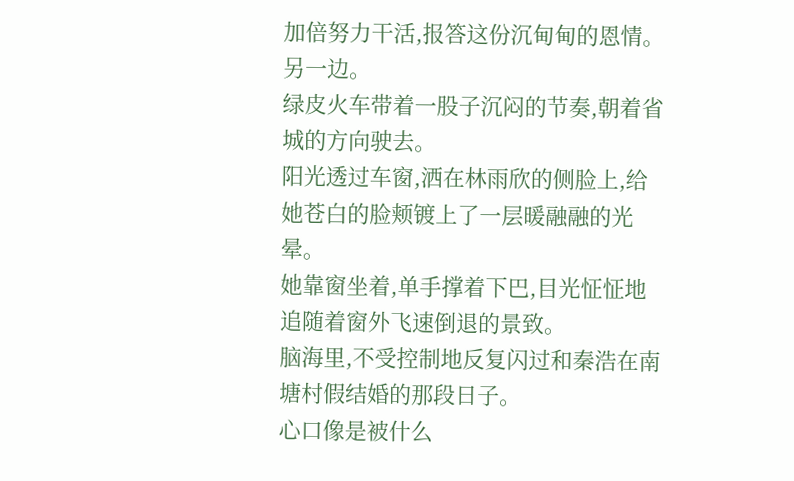加倍努力干活,报答这份沉甸甸的恩情。
另一边。
绿皮火车带着一股子沉闷的节奏,朝着省城的方向驶去。
阳光透过车窗,洒在林雨欣的侧脸上,给她苍白的脸颊镀上了一层暖融融的光晕。
她靠窗坐着,单手撑着下巴,目光怔怔地追随着窗外飞速倒退的景致。
脑海里,不受控制地反复闪过和秦浩在南塘村假结婚的那段日子。
心口像是被什么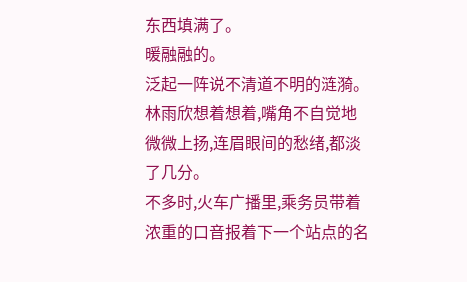东西填满了。
暖融融的。
泛起一阵说不清道不明的涟漪。
林雨欣想着想着,嘴角不自觉地微微上扬,连眉眼间的愁绪,都淡了几分。
不多时,火车广播里,乘务员带着浓重的口音报着下一个站点的名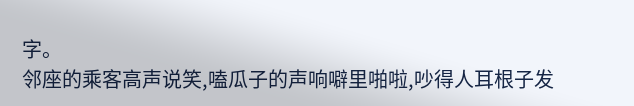字。
邻座的乘客高声说笑,嗑瓜子的声响噼里啪啦,吵得人耳根子发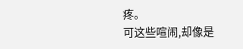疼。
可这些喧闹,却像是